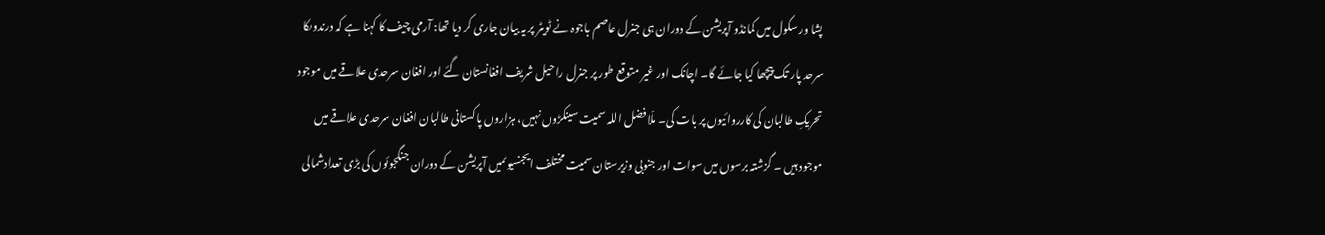پشا ور سکول میں کمانڈو آپریشن کے دوران ہی جنرل عاصم باجوہ نے ٹویٹر پر یہ بیان جاری کر دیا تھا: آرمی چیف کا کہنا ہے کہ درندوںکا سرحد پار تک پیچھا کیا جائے گا۔ اچانک اور غیر متوقع طور پر جنرل راحیل شریف افغانستان گئے اور افغان سرحدی علاقے میں موجود تحریکِ طالبان کی کارروائیوں پر بات کی۔ ملّا فضل اللہ سمیت سینکڑوں نہیں، ہزاروں پاکستانی طالبان افغان سرحدی علاقے میں موجود ہیں ۔ گزشتہ برسوں میں سوات اور جنوبی وزیرستان سمیت مختلف ایجنسیوںمیں آپریشن کے دوران جنگجوئوں کی بڑی تعدادشمالی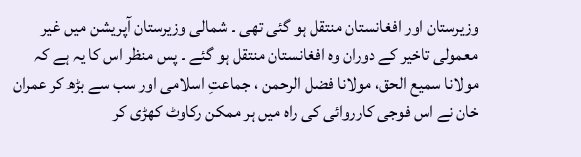وزیرستان اور افغانستان منتقل ہو گئی تھی ۔ شمالی وزیرستان آپریشن میں غیر معمولی تاخیر کے دوران وہ افغانستان منتقل ہو گئے ۔ پس منظر اس کا یہ ہے کہ مولانا سمیع الحق، مولانا فضل الرحمن ، جماعتِ اسلامی اور سب سے بڑھ کر عمران خان نے اس فوجی کارروائی کی راہ میں ہر ممکن رکاوٹ کھڑی کر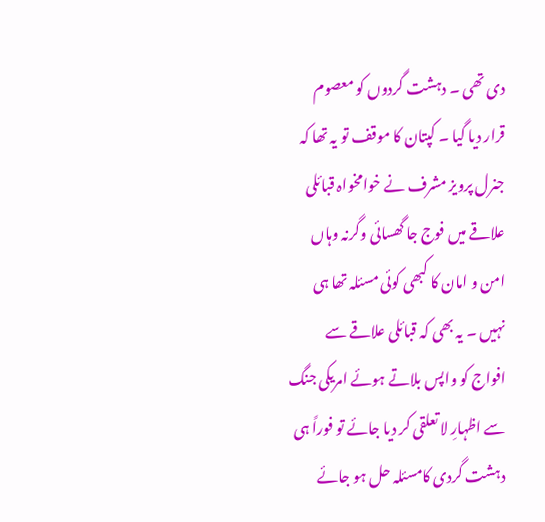دی تھی ۔ دہشت گردوں کو معصوم قرار دیا گیا ۔ کپتان کا موقف تو یہ تھا کہ جنرل پرویز مشرف نے خوامخواہ قبائلی علاقے میں فوج جا گھسائی وگرنہ وہاں امن و امان کا کبھی کوئی مسئلہ تھا ہی نہیں ۔ یہ بھی کہ قبائلی علاقے سے افواج کو واپس بلاتے ہوئے امریکی جنگ سے اظہارِ لا تعلقی کر دیا جائے تو فوراً ہی دہشت گردی کامسئلہ حل ہو جائے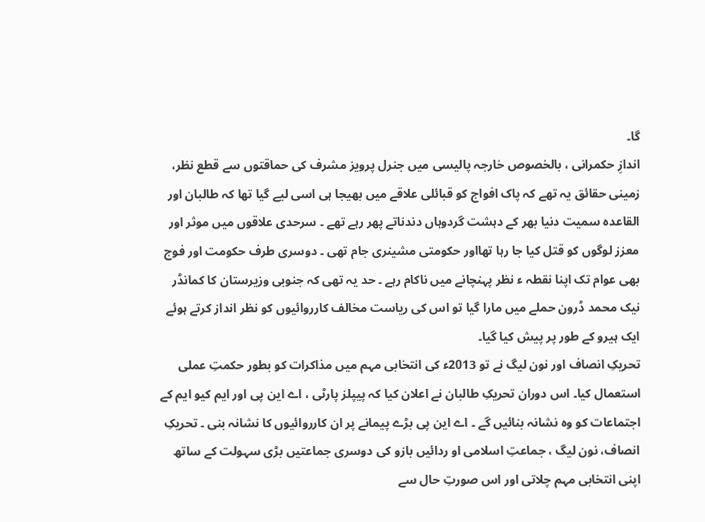گا۔
اندازِ حکمرانی ، بالخصوص خارجہ پالیسی میں جنرل پرویز مشرف کی حماقتوں سے قطع نظر، زمینی حقائق یہ تھے کہ پاک افواج کو قبائلی علاقے میں بھیجا ہی اسی لیے گیا تھا کہ طالبان اور القاعدہ سمیت دنیا بھر کے دہشت گردوہاں دندناتے پھر رہے تھے ۔ سرحدی علاقوں میں موثر اور معزز لوگوں کو قتل کیا جا رہا تھااور حکومتی مشینری جام تھی ۔ دوسری طرف حکومت اور فوج بھی عوام تک اپنا نقطہ ء نظر پہنچانے میں ناکام رہے ۔ حد یہ تھی کہ جنوبی وزیرستان کا کمانڈر نیک محمد ڈرون حملے میں مارا گیا تو اس کی ریاست مخالف کارروائیوں کو نظر انداز کرتے ہوئے ایک ہیرو کے طور پر پیش کیا گیا۔
تحریکِ انصاف اور نون لیگ نے تو 2013ء کی انتخابی مہم میں مذاکرات کو بطور حکمتِ عملی استعمال کیا۔ اس دوران تحریکِ طالبان نے اعلان کیا کہ پیپلز پارٹی ، اے این پی اور ایم کیو ایم کے اجتماعات کو وہ نشانہ بنائیں گے ۔ اے این پی بڑے پیمانے پر ان کارروائیوں کا نشانہ بنی ۔ تحریکِ انصاف، نون لیگ ، جماعتِ اسلامی او ردائیں بازو کی دوسری جماعتیں بڑی سہولت کے ساتھ اپنی انتخابی مہم چلاتی اور اس صورتِ حال سے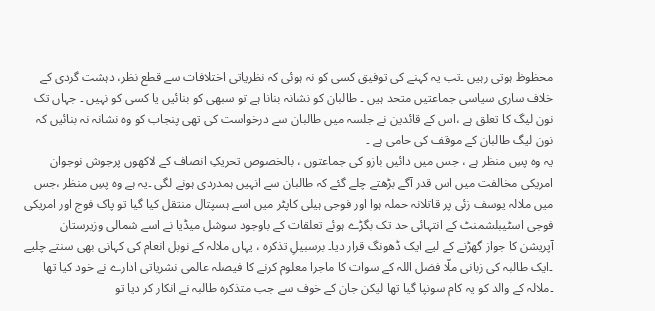محظوظ ہوتی رہیں ۔تب یہ کہنے کی توفیق کسی کو نہ ہوئی کہ نظریاتی اختلافات سے قطع نظر، دہشت گردی کے خلاف ساری سیاسی جماعتیں متحد ہیں ۔ طالبان کو نشانہ بنانا ہے تو سبھی کو بنائیں یا کسی کو نہیں ۔ جہاں تک نون لیگ کا تعلق ہے ،اس کے قائدین نے جلسہ میں طالبان سے درخواست کی تھی پنجاب کو وہ نشانہ نہ بنائیں کہ نون لیگ طالبان کے موقف کی حامی ہے ۔
یہ وہ پسِ منظر ہے ، جس میں دائیں بازو کی جماعتوں ، بالخصوص تحریکِ انصاف کے لاکھوں پرجوش نوجوان امریکی مخالفت میں اس قدر آگے بڑھتے چلے گئے کہ طالبان سے انہیں ہمدردی ہونے لگی ۔یہ ہے وہ پسِ منظر ،جس میں ملالہ یوسف زئی پر قاتلانہ حملہ ہوا اور فوجی ہیلی کاپٹر میں اسے ہسپتال منتقل کیا گیا تو پاک فوج اور امریکی فوجی اسٹیبلشمنٹ کے انتہائی حد تک بگڑے ہوئے تعلقات کے باوجود سوشل میڈیا نے اسے شمالی وزیرستان آپریشن کا جواز گھڑنے کے لیے ایک ڈھونگ قرار دیا۔ برسبیلِ تذکرہ ، یہاں ملالہ کے نوبل انعام کی کہانی بھی سنتے چلیے ۔ایک طالبہ کی زبانی ملّا فضل اللہ کے سوات کا ماجرا معلوم کرنے کا فیصلہ عالمی نشریاتی ادارے نے خود کیا تھا ۔ملالہ کے والد کو یہ کام سونپا گیا تھا لیکن جان کے خوف سے جب متذکرہ طالبہ نے انکار کر دیا تو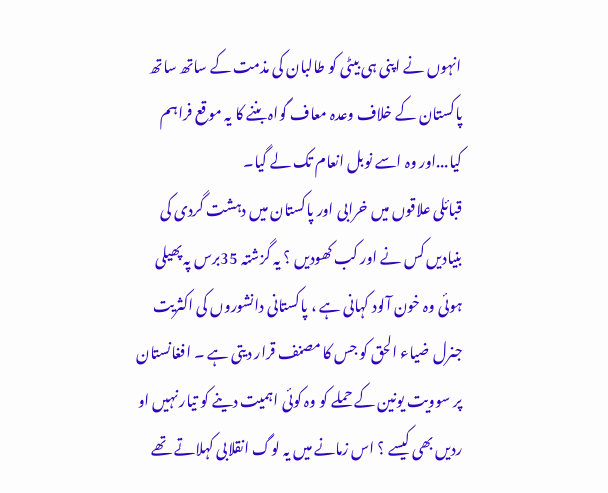انہوں نے اپنی ہی بیٹی کو طالبان کی مذمت کے ساتھ ساتھ پاکستان کے خلاف وعدہ معاف گواہ بننے کا یہ موقع فراہم کیا...اور وہ اسے نوبل انعام تک لے گیا۔
قبائلی علاقوں میں خرابی اور پاکستان میں دہشت گردی کی بنیادیں کس نے اور کب کھودیں ؟ یہ گزشتہ 35برس پہ پھیلی ہوئی وہ خون آلود کہانی ہے ، پاکستانی دانشوروں کی اکثریت جنرل ضیاء الحق کو جس کا مصنف قرار دیتی ہے ۔ افغانستان پر سوویت یونین کے حملے کو وہ کوئی اہمیت دینے کو تیار نہیں او ردیں بھی کیسے ؟ اس زمانے میں یہ لوگ انقلابی کہلاتے تھے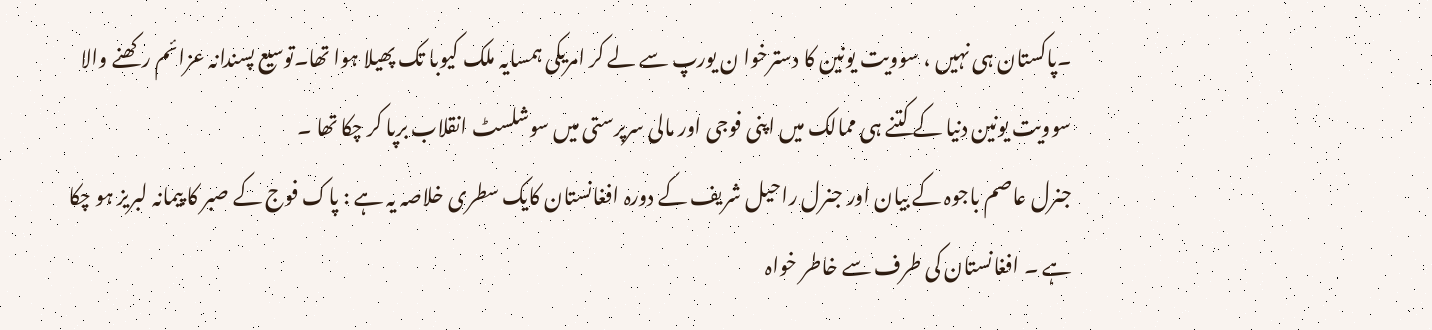۔پاکستان ہی نہیں ، سوویت یونین کا دسترخوا ن یورپ سے لے کر امریکی ہمسایہ ملک کیوبا تک پھیلا ہوا تھا۔توسیع پسندانہ عزائم رکھنے والا سوویت یونین دنیا کے کتنے ہی ممالک میں اپنی فوجی اور مالی سرپرستی میں سوشلسٹ انقلاب برپا کر چکا تھا ۔
جنرل عاصم باجوہ کے بیان اور جنرل راحیل شریف کے دورہ افغانستان کایک سطری خلاصہ یہ ہے : پاک فوج کے صبر کا پیمانہ لبریز ہو چکا ہے ۔ افغانستان کی طرف سے خاطر خواہ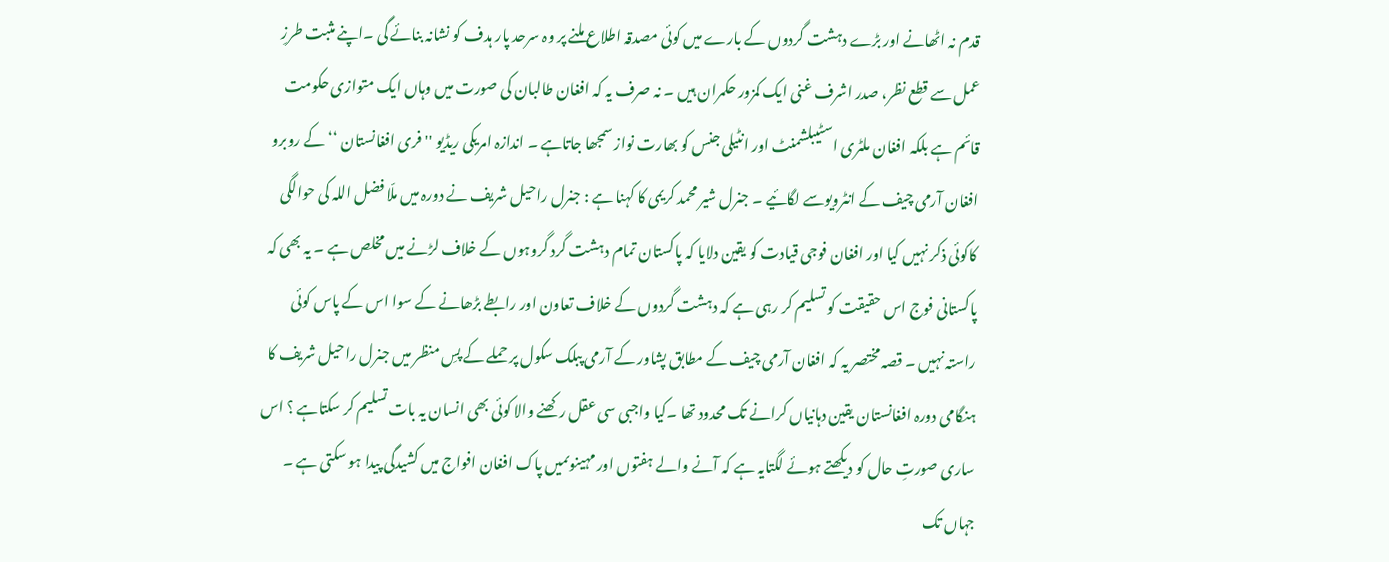قدم نہ اٹھانے اور بڑے دہشت گردوں کے بارے میں کوئی مصدقہ اطلاع ملنے پر وہ سرحد پار ہدف کو نشانہ بنائے گی ۔اپنے مثبت طرزِ عمل سے قطع نظر، صدر اشرف غنی ایک کمزور حکمران ہیں ۔ نہ صرف یہ کہ افغان طالبان کی صورت میں وہاں ایک متوازی حکومت قائم ہے بلکہ افغان ملٹری اسٹیبلشمنٹ اور انٹیلی جنس کو بھارت نواز سمجھا جاتاہے ۔ اندازہ امریکی ریڈیو ''فری افغانستان ‘‘کے روبرو افغان آرمی چیف کے انٹرویوسے لگائیے ۔ جنرل شیر محمد کریمی کا کہنا ہے : جنرل راحیل شریف نے دورہ میں ملّا فضل اللہ کی حوالگی کاکوئی ذکر نہیں کیا اور افغان فوجی قیادت کو یقین دلایا کہ پاکستان تمام دہشت گرد گروہوں کے خلاف لڑنے میں مخلص ہے ۔ یہ بھی کہ پاکستانی فوج اس حقیقت کو تسلیم کر رہی ہے کہ دہشت گردوں کے خلاف تعاون اور رابطے بڑھانے کے سوا اس کے پاس کوئی راستہ نہیں ۔ قصہ مختصر یہ کہ افغان آرمی چیف کے مطابق پشاور کے آرمی پبلک سکول پر حملے کے پسِ منظر میں جنرل راحیل شریف کا ہنگامی دورہ افغانستان یقین دہانیاں کرانے تک محدود تھا ۔کیا واجبی سی عقل رکھنے والا کوئی بھی انسان یہ بات تسلیم کر سکتاہے ؟ اس ساری صورتِ حال کو دیکھتے ہوئے لگتایہ ہے کہ آنے والے ہفتوں اور مہینوںمیں پاک افغان افواج میں کشیدگی پیدا ہو سکتی ہے ۔
جہاں تک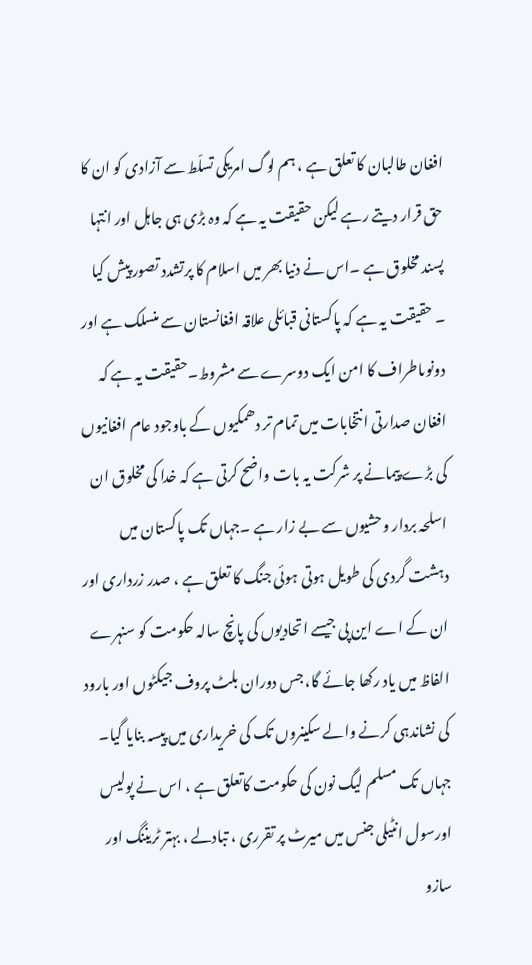افغان طالبان کا تعلق ہے ، ہم لوگ امریکی تسلّط سے آزادی کو ان کا حق قرار دیتے رہے لیکن حقیقت یہ ہے کہ وہ بڑی ہی جاہل اور انتہا پسند مخلوق ہے ۔اس نے دنیا بھر میں اسلام کا پرتشدد تصور پیش کیا ۔ حقیقت یہ ہے کہ پاکستانی قبائلی علاقہ افغانستان سے منسلک ہے اور دونوںاطراف کا امن ایک دوسرے سے مشروط۔حقیقت یہ ہے کہ افغان صدارتی انتخابات میں تمام تر دھمکیوں کے باوجود عام افغانیوں کی بڑے پیمانے پر شرکت یہ بات واضح کرتی ہے کہ خدا کی مخلوق ان اسلحہ بردار وحشیوں سے بے زار ہے ۔جہاں تک پاکستان میں دہشت گردی کی طویل ہوتی ہوئی جنگ کا تعلق ہے ، صدر زرداری اور ان کے اے این پی جیسے اتحادیوں کی پانچ سالہ حکومت کو سنہرے الفاظ میں یاد رکھا جائے گا، جس دوران بلٹ پروف جیکٹوں اور بارود کی نشاندہی کرنے والے سکینروں تک کی خریداری میں پیسہ بنایا گیا۔ جہاں تک مسلم لیگ نون کی حکومت کاتعلق ہے ، اس نے پولیس اورسول انٹیلی جنس میں میرٹ پر تقرری ، تبادلے ، بہتر ٹریننگ اور سازو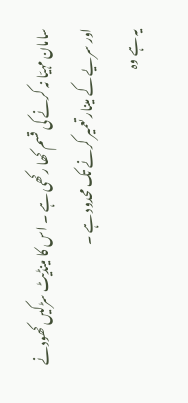سامان مہیّا نہ کرنے کی قسم کھا رکھی ہے ۔ اس کا مینڈیٹ سڑکیں کھودنے اور سریے کے مینار تعمیر کرنے تک محدود ہے ۔
یہ ہے وہ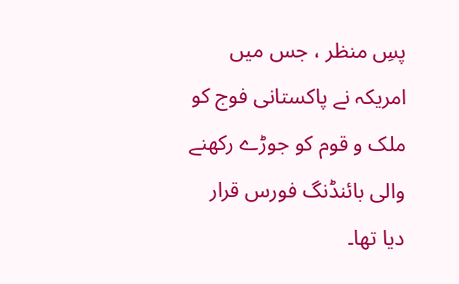پسِ منظر ، جس میں امریکہ نے پاکستانی فوج کو ملک و قوم کو جوڑے رکھنے والی بائنڈنگ فورس قرار دیا تھا۔